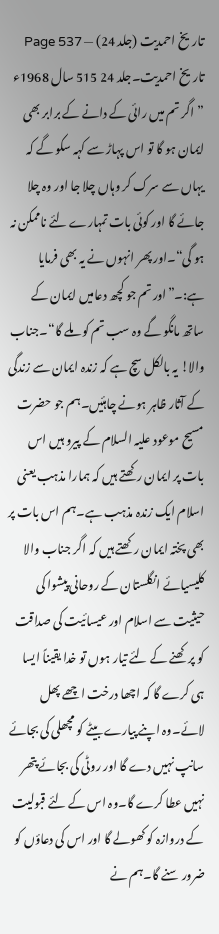تاریخ احمدیت (جلد 24) — Page 537
تاریخ احمدیت۔جلد 24 515 سال 1968ء ”اگر تم میں رائی کے دانے کے برابر بھی ایمان ہو گا تو اس پہاڑ سے کہہ سکو گے کہ یہاں سے سرک کر وہاں چلا جا اور وہ چلا جائے گا اور کوئی بات تمہارے لئے ناممکن نہ ہو گی“۔اور پھر انہوں نے یہ بھی فرمایا ہے:۔”اور تم جو کچھ دعامیں ایمان کے ساتھ مانگو گے وہ سب تم کو ملے گا“۔جناب والا! یہ بالکل سچ ہے کہ زندہ ایمان سے زندگی کے آثار ظاہر ہونے چاہئیں۔ہم جو حضرت مسیح موعود علیہ السلام کے پیرو ہیں اس بات پر ایمان رکھتے ہیں کہ ہمارا مذہب یعنی اسلام ایک زندہ مذہب ہے۔ہم اس بات پر بھی پختہ ایمان رکھتے ہیں کہ اگر جناب والا کلیسیائے انگلستان کے روحانی پیشوا کی حیثیت سے اسلام اور عیسائیت کی صداقت کو پر کھنے کے لئے تیار ہوں تو خدا یقیناً ایسا ہی کرے گا کہ اچھا درخت اچھے پھل لائے۔وہ اپنے پیارے بیٹے کو مچھلی کی بجائے سانپ نہیں دے گا اور روٹی کی بجائے پتھر نہیں عطا کرے گا۔وہ اس کے لئے قبولیت کے دروازہ کو کھولے گا اور اس کی دعاؤں کو ضرور سنے گا۔ہم نے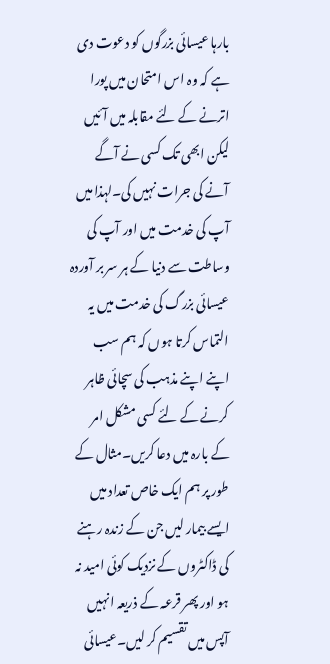بارہا عیسائی بزرگوں کو دعوت دی ہے کہ وہ اس امتحان میں پورا اترنے کے لئے مقابلہ میں آئیں لیکن ابھی تک کسی نے آگے آنے کی جرات نہیں کی۔لہذا میں آپ کی خدمت میں اور آپ کی وساطت سے دنیا کے ہر سر بر آوردہ عیسائی بزرگ کی خدمت میں یہ التماس کرتا ہوں کہ ہم سب اپنے اپنے مذہب کی سچائی ظاہر کرنے کے لئے کسی مشکل امر کے بارہ میں دعا کریں۔مثال کے طور پر ہم ایک خاص تعداد میں ایسے بیمار لیں جن کے زندہ رہنے کی ڈاکٹروں کے نزدیک کوئی امید نہ ہو اور پھر قرعہ کے ذریعہ انہیں آپس میں تقسیم کر لیں۔عیسائی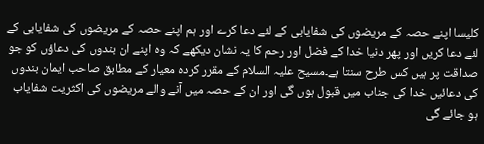کلیسا اپنے حصہ کے مریضوں کی شفایابی کے لئے دعا کرے اور ہم اپنے حصہ کے مریضوں کی شفایابی کے لئے دعا کریں اور پھر دنیا خدا کے فضل اور رحم کا یہ نشان دیکھے کہ وہ اپنے ان بندوں کی دعاؤں کو جو صداقت پر ہیں کس طرح سنتا ہے۔مسیح علیہ السلام کے مقرر کردہ معیار کے مطابق صاحب ایمان بندوں کی دعائیں خدا کی جناب میں قبول ہوں گی اور ان کے حصہ میں آنے والے مریضوں کی اکثریت شفایاب ہو جائے گی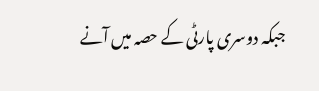جبکہ دوسری پارٹی کے حصہ میں آنے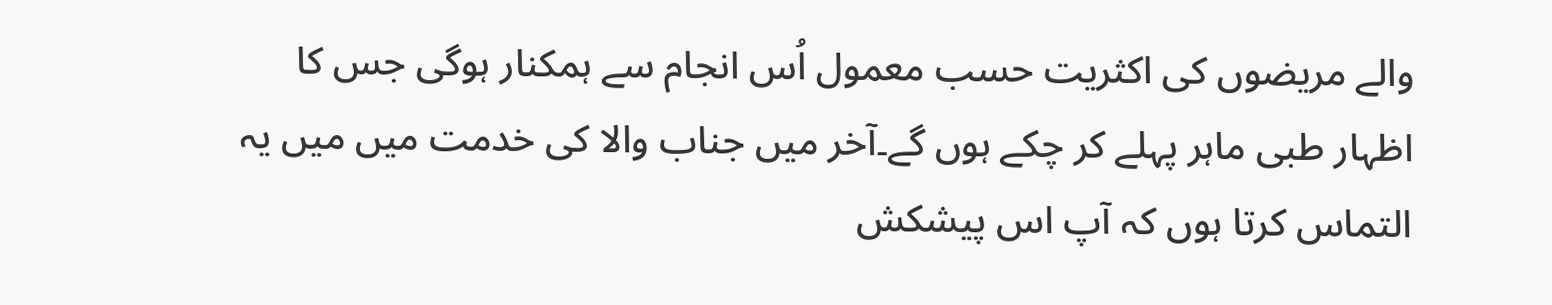والے مریضوں کی اکثریت حسب معمول اُس انجام سے ہمکنار ہوگی جس کا اظہار طبی ماہر پہلے کر چکے ہوں گے۔آخر میں جناب والا کی خدمت میں میں یہ التماس کرتا ہوں کہ آپ اس پیشکش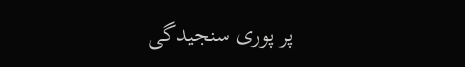پر پوری سنجیدگی